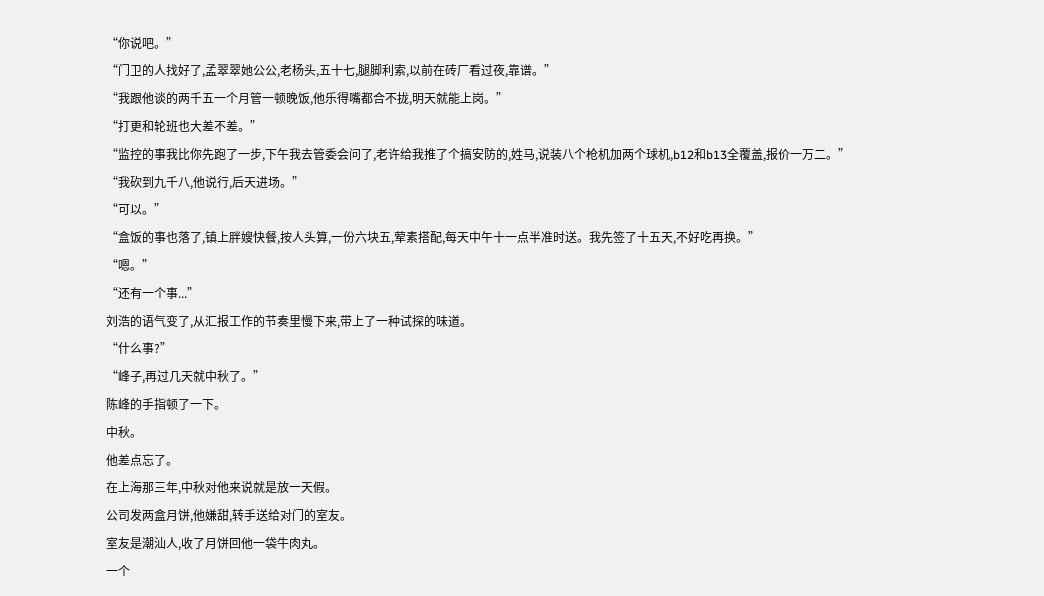“你说吧。”
“门卫的人找好了,孟翠翠她公公,老杨头,五十七,腿脚利索,以前在砖厂看过夜,靠谱。”
“我跟他谈的两千五一个月管一顿晚饭,他乐得嘴都合不拢,明天就能上岗。”
“打更和轮班也大差不差。”
“监控的事我比你先跑了一步,下午我去管委会问了,老许给我推了个搞安防的,姓马,说装八个枪机加两个球机,b12和b13全覆盖,报价一万二。”
“我砍到九千八,他说行,后天进场。”
“可以。”
“盒饭的事也落了,镇上胖嫂快餐,按人头算,一份六块五,荤素搭配,每天中午十一点半准时送。我先签了十五天,不好吃再换。”
“嗯。”
“还有一个事...”
刘浩的语气变了,从汇报工作的节奏里慢下来,带上了一种试探的味道。
“什么事?”
“峰子,再过几天就中秋了。”
陈峰的手指顿了一下。
中秋。
他差点忘了。
在上海那三年,中秋对他来说就是放一天假。
公司发两盒月饼,他嫌甜,转手送给对门的室友。
室友是潮汕人,收了月饼回他一袋牛肉丸。
一个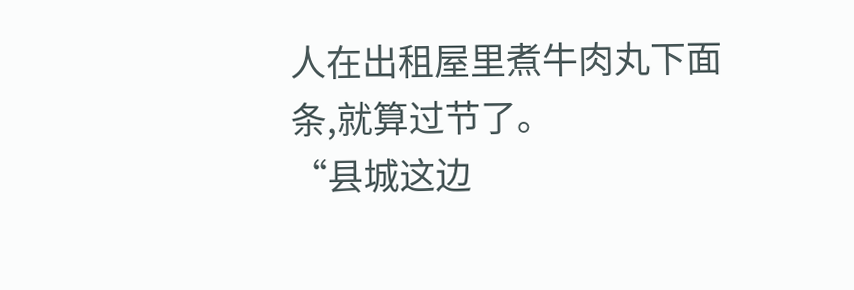人在出租屋里煮牛肉丸下面条,就算过节了。
“县城这边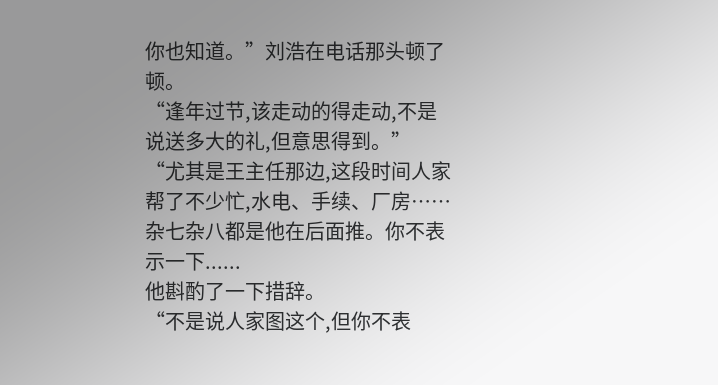你也知道。”刘浩在电话那头顿了顿。
“逢年过节,该走动的得走动,不是说送多大的礼,但意思得到。”
“尤其是王主任那边,这段时间人家帮了不少忙,水电、手续、厂房……杂七杂八都是他在后面推。你不表示一下......
他斟酌了一下措辞。
“不是说人家图这个,但你不表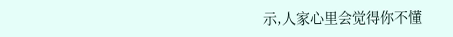示,人家心里会觉得你不懂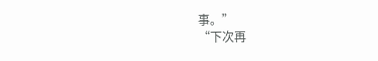事。”
“下次再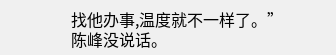找他办事,温度就不一样了。”
陈峰没说话。